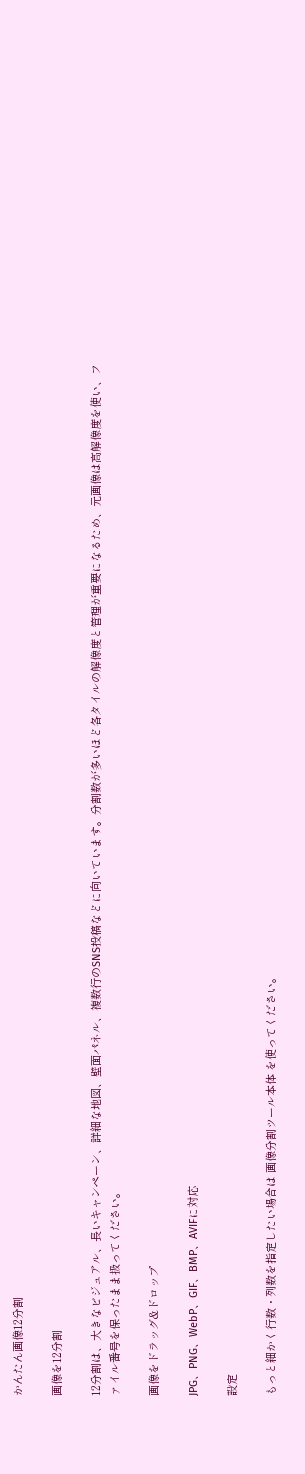かんたん画像12分割

画像を12分割

12分割は、大きなビジュアル、長いキャンペーン、詳細な地図、壁面パネル、複数行のSNS投稿などに向いています。分割数が多いほど各タイルの解像度と管理が重要になるため、元画像は高解像度を使い、ファイル番号を保ったまま扱ってください。

画像をドラッグ&ドロップ

JPG、PNG、WebP、GIF、BMP、AVIFに対応

設定

もっと細かく行数・列数を指定したい場合は 画像分割ツール本体 を使ってください。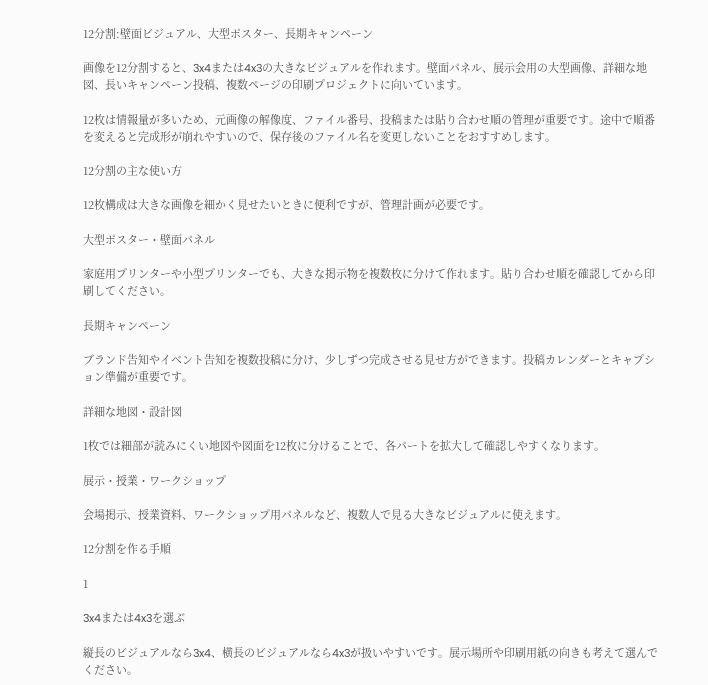12分割:壁面ビジュアル、大型ポスター、長期キャンペーン

画像を12分割すると、3x4または4x3の大きなビジュアルを作れます。壁面パネル、展示会用の大型画像、詳細な地図、長いキャンペーン投稿、複数ページの印刷プロジェクトに向いています。

12枚は情報量が多いため、元画像の解像度、ファイル番号、投稿または貼り合わせ順の管理が重要です。途中で順番を変えると完成形が崩れやすいので、保存後のファイル名を変更しないことをおすすめします。

12分割の主な使い方

12枚構成は大きな画像を細かく見せたいときに便利ですが、管理計画が必要です。

大型ポスター・壁面パネル

家庭用プリンターや小型プリンターでも、大きな掲示物を複数枚に分けて作れます。貼り合わせ順を確認してから印刷してください。

長期キャンペーン

ブランド告知やイベント告知を複数投稿に分け、少しずつ完成させる見せ方ができます。投稿カレンダーとキャプション準備が重要です。

詳細な地図・設計図

1枚では細部が読みにくい地図や図面を12枚に分けることで、各パートを拡大して確認しやすくなります。

展示・授業・ワークショップ

会場掲示、授業資料、ワークショップ用パネルなど、複数人で見る大きなビジュアルに使えます。

12分割を作る手順

1

3x4または4x3を選ぶ

縦長のビジュアルなら3x4、横長のビジュアルなら4x3が扱いやすいです。展示場所や印刷用紙の向きも考えて選んでください。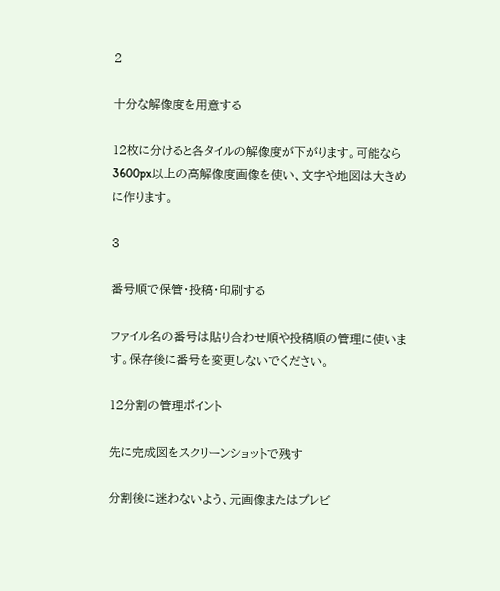2

十分な解像度を用意する

12枚に分けると各タイルの解像度が下がります。可能なら3600px以上の高解像度画像を使い、文字や地図は大きめに作ります。

3

番号順で保管・投稿・印刷する

ファイル名の番号は貼り合わせ順や投稿順の管理に使います。保存後に番号を変更しないでください。

12分割の管理ポイント

先に完成図をスクリーンショットで残す

分割後に迷わないよう、元画像またはプレビ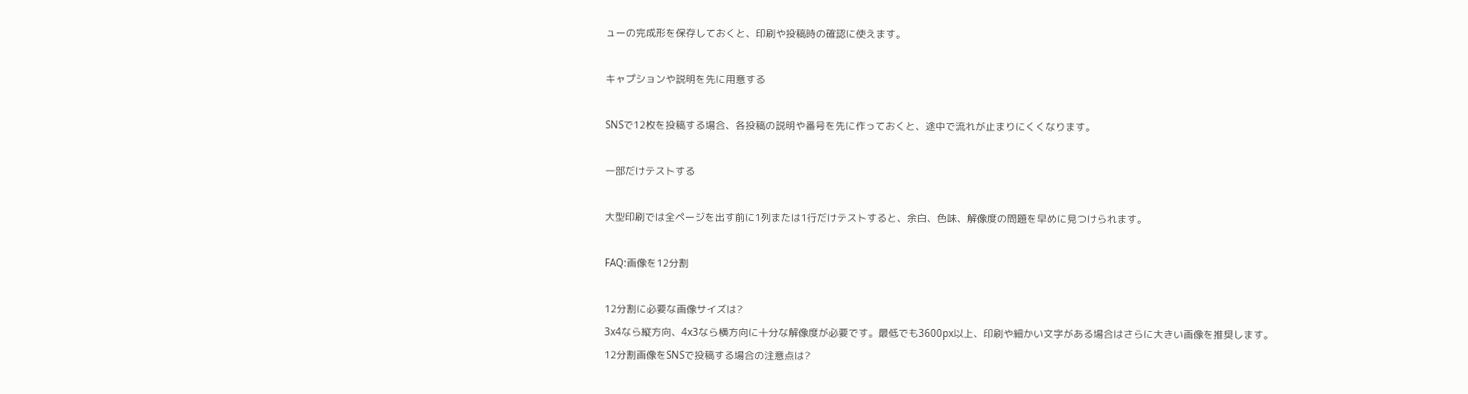ューの完成形を保存しておくと、印刷や投稿時の確認に使えます。

キャプションや説明を先に用意する

SNSで12枚を投稿する場合、各投稿の説明や番号を先に作っておくと、途中で流れが止まりにくくなります。

一部だけテストする

大型印刷では全ページを出す前に1列または1行だけテストすると、余白、色味、解像度の問題を早めに見つけられます。

FAQ:画像を12分割

12分割に必要な画像サイズは?
3x4なら縦方向、4x3なら横方向に十分な解像度が必要です。最低でも3600px以上、印刷や細かい文字がある場合はさらに大きい画像を推奨します。
12分割画像をSNSで投稿する場合の注意点は?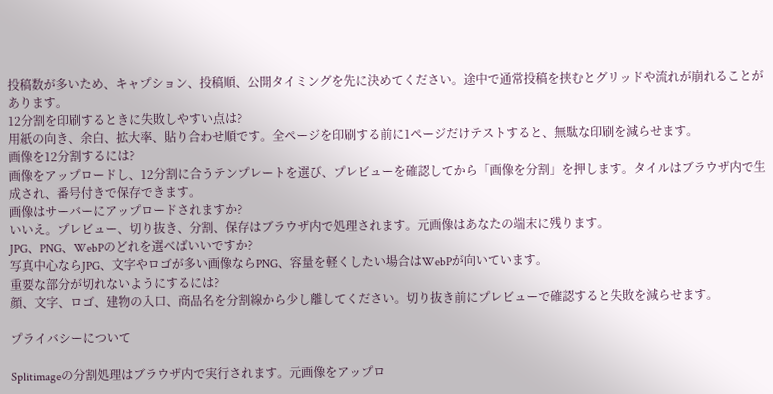投稿数が多いため、キャプション、投稿順、公開タイミングを先に決めてください。途中で通常投稿を挟むとグリッドや流れが崩れることがあります。
12分割を印刷するときに失敗しやすい点は?
用紙の向き、余白、拡大率、貼り合わせ順です。全ページを印刷する前に1ページだけテストすると、無駄な印刷を減らせます。
画像を12分割するには?
画像をアップロードし、12分割に合うテンプレートを選び、プレビューを確認してから「画像を分割」を押します。タイルはブラウザ内で生成され、番号付きで保存できます。
画像はサーバーにアップロードされますか?
いいえ。プレビュー、切り抜き、分割、保存はブラウザ内で処理されます。元画像はあなたの端末に残ります。
JPG、PNG、WebPのどれを選べばいいですか?
写真中心ならJPG、文字やロゴが多い画像ならPNG、容量を軽くしたい場合はWebPが向いています。
重要な部分が切れないようにするには?
顔、文字、ロゴ、建物の入口、商品名を分割線から少し離してください。切り抜き前にプレビューで確認すると失敗を減らせます。

プライバシーについて

Splitimageの分割処理はブラウザ内で実行されます。元画像をアップロ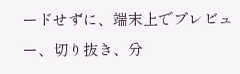ードせずに、端末上でプレビュー、切り抜き、分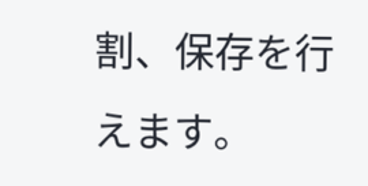割、保存を行えます。